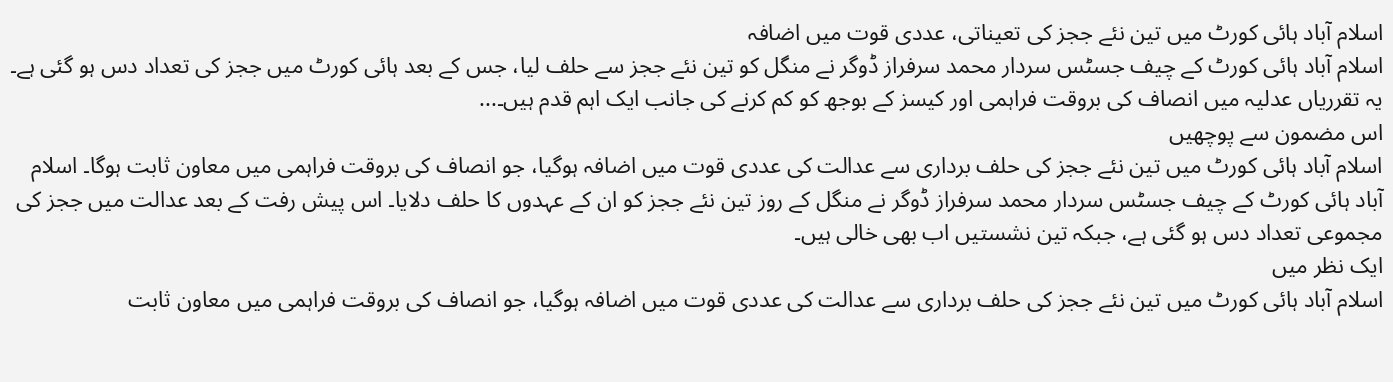اسلام آباد ہائی کورٹ میں تین نئے ججز کی تعیناتی، عددی قوت میں اضافہ
اسلام آباد ہائی کورٹ کے چیف جسٹس سردار محمد سرفراز ڈوگر نے منگل کو تین نئے ججز سے حلف لیا، جس کے بعد ہائی کورٹ میں ججز کی تعداد دس ہو گئی ہے۔ یہ تقرریاں عدلیہ میں انصاف کی بروقت فراہمی اور کیسز کے بوجھ کو کم کرنے کی جانب ایک اہم قدم ہیں۔...
اس مضمون سے پوچھیں
اسلام آباد ہائی کورٹ میں تین نئے ججز کی حلف برداری سے عدالت کی عددی قوت میں اضافہ ہوگیا، جو انصاف کی بروقت فراہمی میں معاون ثابت ہوگا۔ اسلام آباد ہائی کورٹ کے چیف جسٹس سردار محمد سرفراز ڈوگر نے منگل کے روز تین نئے ججز کو ان کے عہدوں کا حلف دلایا۔ اس پیش رفت کے بعد عدالت میں ججز کی مجموعی تعداد دس ہو گئی ہے، جبکہ تین نشستیں اب بھی خالی ہیں۔
ایک نظر میں
اسلام آباد ہائی کورٹ میں تین نئے ججز کی حلف برداری سے عدالت کی عددی قوت میں اضافہ ہوگیا، جو انصاف کی بروقت فراہمی میں معاون ثابت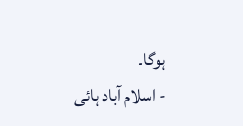ہوگا۔
- اسلام آباد ہائی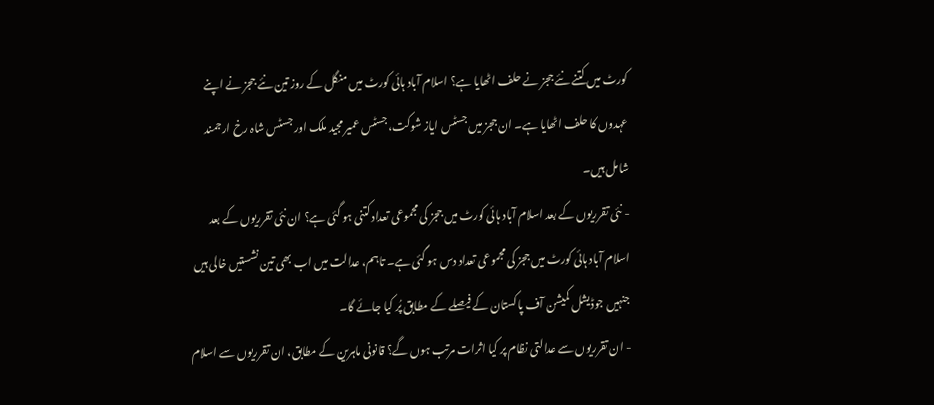کورٹ میں کتنے نئے ججز نے حلف اٹھایا ہے؟ اسلام آباد ہائی کورٹ میں منگل کے روز تین نئے ججز نے اپنے عہدوں کا حلف اٹھایا ہے۔ ان ججز میں جسٹس ایاز شوکت، جسٹس عمیر مجید ملک اور جسٹس شاہ رخ ارجمند شامل ہیں۔
- نئی تقرریوں کے بعد اسلام آباد ہائی کورٹ میں ججز کی مجموعی تعداد کتنی ہو گئی ہے؟ ان نئی تقرریوں کے بعد اسلام آباد ہائی کورٹ میں ججز کی مجموعی تعداد دس ہو گئی ہے۔ تاہم، عدالت میں اب بھی تین نشستیں خالی ہیں جنہیں جوڈیشل کمیشن آف پاکستان کے فیصلے کے مطابق پُر کیا جائے گا۔
- ان تقرریوں سے عدالتی نظام پر کیا اثرات مرتب ہوں گے؟ قانونی ماہرین کے مطابق، ان تقرریوں سے اسلام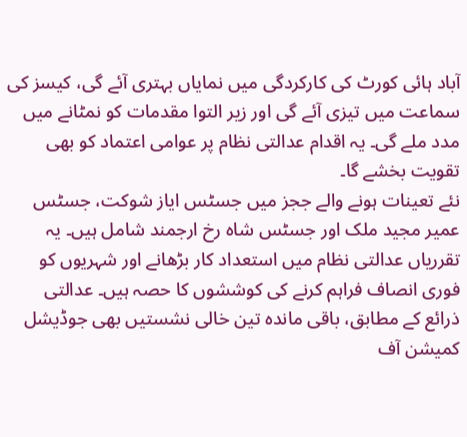آباد ہائی کورٹ کی کارکردگی میں نمایاں بہتری آئے گی، کیسز کی سماعت میں تیزی آئے گی اور زیر التوا مقدمات کو نمٹانے میں مدد ملے گی۔ یہ اقدام عدالتی نظام پر عوامی اعتماد کو بھی تقویت بخشے گا۔
نئے تعینات ہونے والے ججز میں جسٹس ایاز شوکت، جسٹس عمیر مجید ملک اور جسٹس شاہ رخ ارجمند شامل ہیں۔ یہ تقرریاں عدالتی نظام میں استعداد کار بڑھانے اور شہریوں کو فوری انصاف فراہم کرنے کی کوششوں کا حصہ ہیں۔ عدالتی ذرائع کے مطابق، باقی ماندہ تین خالی نشستیں بھی جوڈیشل کمیشن آف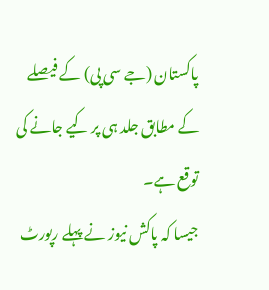پاکستان (جے سی پی) کے فیصلے کے مطابق جلد ہی پر کیے جانے کی توقع ہے۔
جیسا کہ پاکش نیوز نے پہلے رپورٹ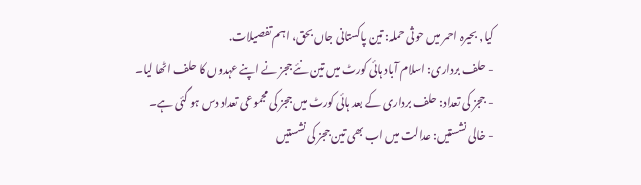کیا, بحیرہ احمر میں حوثی حملہ: تین پاکستانی جاں بحق، اہم تفصیلات.
- حلف برداری: اسلام آباد ہائی کورٹ میں تین نئے ججز نے اپنے عہدوں کا حلف اٹھا لیا۔
- ججز کی تعداد: حلف برداری کے بعد ہائی کورٹ میں ججز کی مجموعی تعداد دس ہو گئی ہے۔
- خالی نشستیں: عدالت میں اب بھی تین ججز کی نشستیں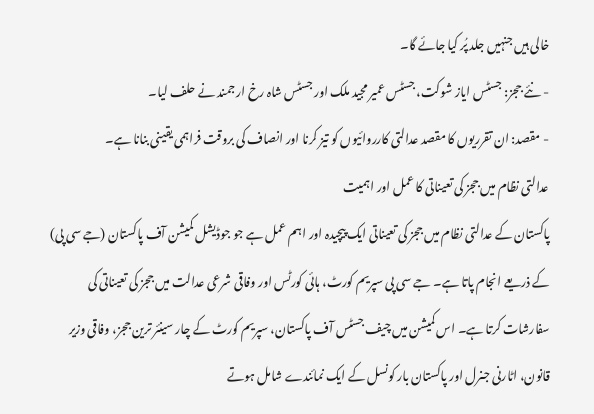خالی ہیں جنہیں جلد پُر کیا جائے گا۔
- نئے ججز: جسٹس ایاز شوکت، جسٹس عمیر مجید ملک اور جسٹس شاہ رخ ارجمند نے حلف لیا۔
- مقصد: ان تقرریوں کا مقصد عدالتی کارروائیوں کو تیز کرنا اور انصاف کی بروقت فراہمی یقینی بنانا ہے۔
عدالتی نظام میں ججز کی تعیناتی کا عمل اور اہمیت
پاکستان کے عدالتی نظام میں ججز کی تعیناتی ایک پیچیدہ اور اہم عمل ہے جو جوڈیشل کمیشن آف پاکستان (جے سی پی) کے ذریعے انجام پاتا ہے۔ جے سی پی سپریم کورٹ، ہائی کورٹس اور وفاقی شرعی عدالت میں ججز کی تعیناتی کی سفارشات کرتا ہے۔ اس کمیشن میں چیف جسٹس آف پاکستان، سپریم کورٹ کے چار سینئر ترین ججز، وفاقی وزیر قانون، اٹارنی جنرل اور پاکستان بار کونسل کے ایک نمائندے شامل ہوتے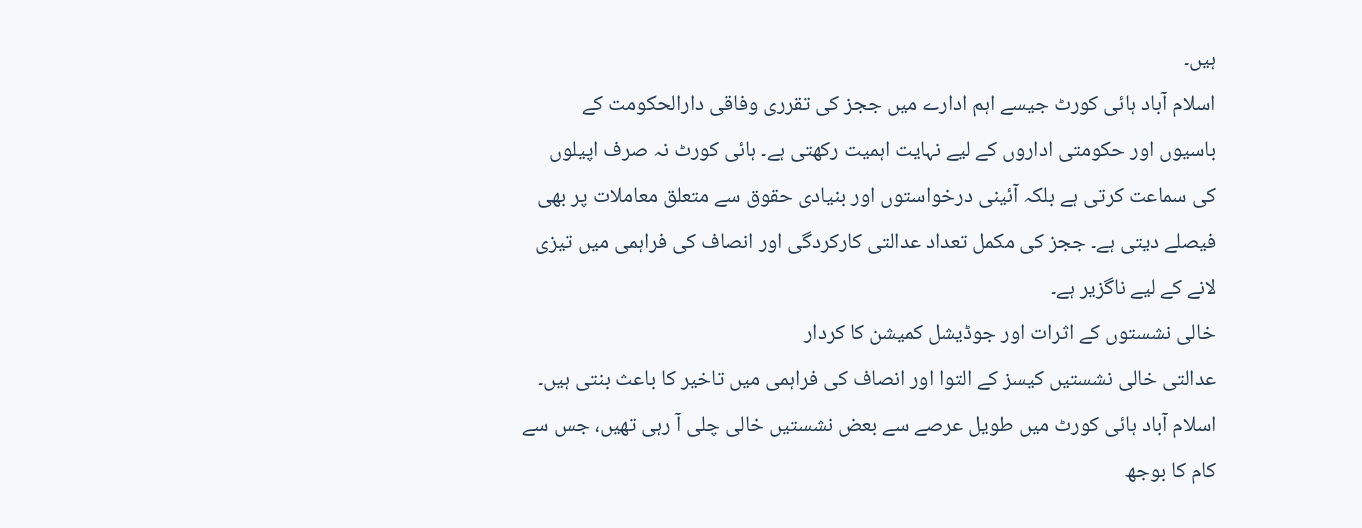ہیں۔
اسلام آباد ہائی کورٹ جیسے اہم ادارے میں ججز کی تقرری وفاقی دارالحکومت کے باسیوں اور حکومتی اداروں کے لیے نہایت اہمیت رکھتی ہے۔ ہائی کورٹ نہ صرف اپیلوں کی سماعت کرتی ہے بلکہ آئینی درخواستوں اور بنیادی حقوق سے متعلق معاملات پر بھی فیصلے دیتی ہے۔ ججز کی مکمل تعداد عدالتی کارکردگی اور انصاف کی فراہمی میں تیزی لانے کے لیے ناگزیر ہے۔
خالی نشستوں کے اثرات اور جوڈیشل کمیشن کا کردار
عدالتی خالی نشستیں کیسز کے التوا اور انصاف کی فراہمی میں تاخیر کا باعث بنتی ہیں۔ اسلام آباد ہائی کورٹ میں طویل عرصے سے بعض نشستیں خالی چلی آ رہی تھیں، جس سے کام کا بوجھ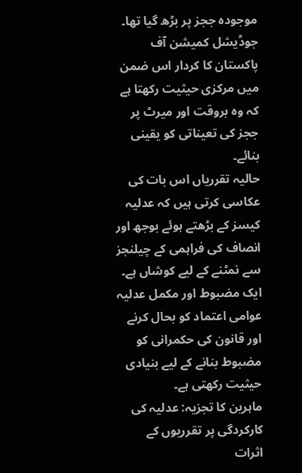موجودہ ججز پر بڑھ گیا تھا۔ جوڈیشل کمیشن آف پاکستان کا کردار اس ضمن میں مرکزی حیثیت رکھتا ہے کہ وہ بروقت اور میرٹ پر ججز کی تعیناتی کو یقینی بنائے۔
حالیہ تقرریاں اس بات کی عکاسی کرتی ہیں کہ عدلیہ کیسز کے بڑھتے ہوئے بوجھ اور انصاف کی فراہمی کے چیلنجز سے نمٹنے کے لیے کوشاں ہے۔ ایک مضبوط اور مکمل عدلیہ عوامی اعتماد کو بحال کرنے اور قانون کی حکمرانی کو مضبوط بنانے کے لیے بنیادی حیثیت رکھتی ہے۔
ماہرین کا تجزیہ: عدلیہ کی کارکردگی پر تقرریوں کے اثرات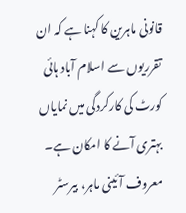قانونی ماہرین کا کہنا ہے کہ ان تقرریوں سے اسلام آباد ہائی کورٹ کی کارکردگی میں نمایاں بہتری آنے کا امکان ہے۔ معروف آئینی ماہر، بیرسٹر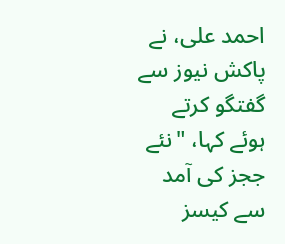احمد علی، نے پاکش نیوز سے گفتگو کرتے ہوئے کہا، "نئے ججز کی آمد سے کیسز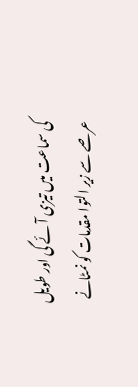کی سماعت میں تیزی آئے گی اور طویل عرصے سے زیر التوا مقدمات کو نمٹانے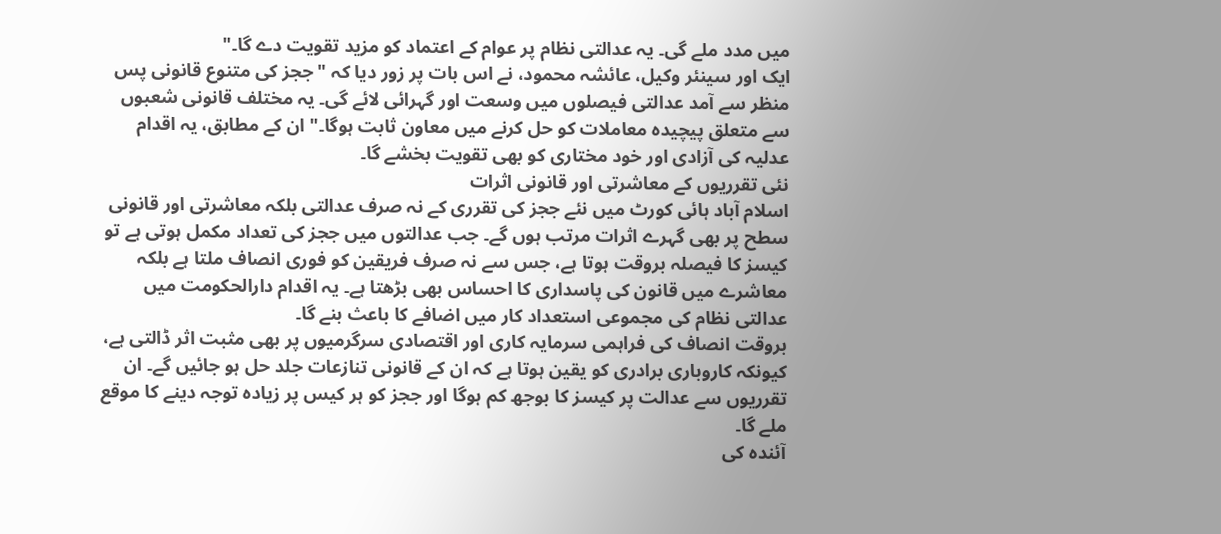میں مدد ملے گی۔ یہ عدالتی نظام پر عوام کے اعتماد کو مزید تقویت دے گا۔"
ایک اور سینئر وکیل، عائشہ محمود، نے اس بات پر زور دیا کہ "ججز کی متنوع قانونی پس منظر سے آمد عدالتی فیصلوں میں وسعت اور گہرائی لائے گی۔ یہ مختلف قانونی شعبوں سے متعلق پیچیدہ معاملات کو حل کرنے میں معاون ثابت ہوگا۔" ان کے مطابق، یہ اقدام عدلیہ کی آزادی اور خود مختاری کو بھی تقویت بخشے گا۔
نئی تقرریوں کے معاشرتی اور قانونی اثرات
اسلام آباد ہائی کورٹ میں نئے ججز کی تقرری کے نہ صرف عدالتی بلکہ معاشرتی اور قانونی سطح پر بھی گہرے اثرات مرتب ہوں گے۔ جب عدالتوں میں ججز کی تعداد مکمل ہوتی ہے تو کیسز کا فیصلہ بروقت ہوتا ہے، جس سے نہ صرف فریقین کو فوری انصاف ملتا ہے بلکہ معاشرے میں قانون کی پاسداری کا احساس بھی بڑھتا ہے۔ یہ اقدام دارالحکومت میں عدالتی نظام کی مجموعی استعداد کار میں اضافے کا باعث بنے گا۔
بروقت انصاف کی فراہمی سرمایہ کاری اور اقتصادی سرگرمیوں پر بھی مثبت اثر ڈالتی ہے، کیونکہ کاروباری برادری کو یقین ہوتا ہے کہ ان کے قانونی تنازعات جلد حل ہو جائیں گے۔ ان تقرریوں سے عدالت پر کیسز کا بوجھ کم ہوگا اور ججز کو ہر کیس پر زیادہ توجہ دینے کا موقع ملے گا۔
آئندہ کی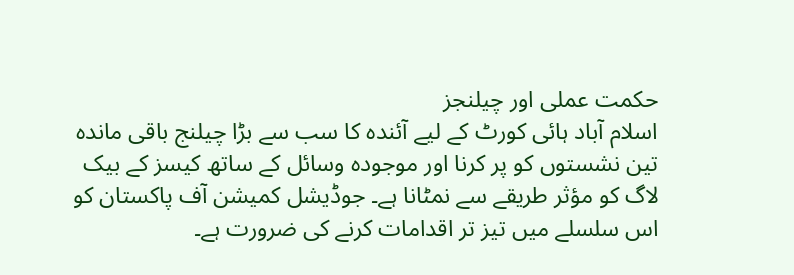حکمت عملی اور چیلنجز
اسلام آباد ہائی کورٹ کے لیے آئندہ کا سب سے بڑا چیلنج باقی ماندہ تین نشستوں کو پر کرنا اور موجودہ وسائل کے ساتھ کیسز کے بیک لاگ کو مؤثر طریقے سے نمٹانا ہے۔ جوڈیشل کمیشن آف پاکستان کو اس سلسلے میں تیز تر اقدامات کرنے کی ضرورت ہے۔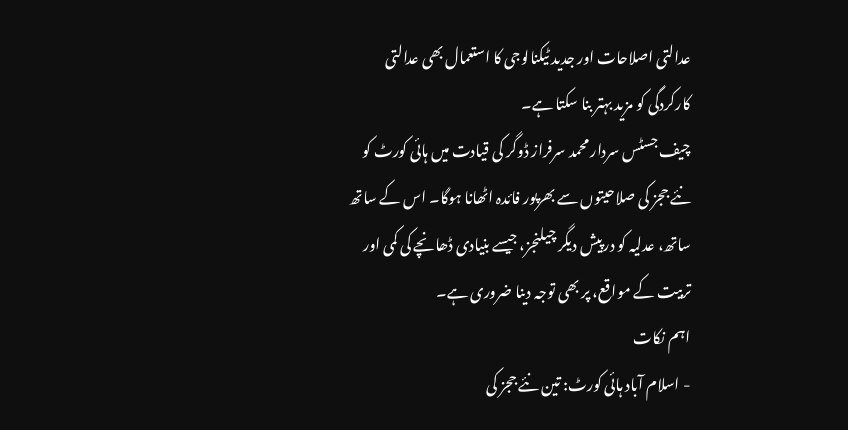عدالتی اصلاحات اور جدید ٹیکنالوجی کا استعمال بھی عدالتی کارکردگی کو مزید بہتر بنا سکتا ہے۔
چیف جسٹس سردار محمد سرفراز ڈوگر کی قیادت میں ہائی کورٹ کو نئے ججز کی صلاحیتوں سے بھرپور فائدہ اٹھانا ہوگا۔ اس کے ساتھ ساتھ، عدلیہ کو درپیش دیگر چیلنجز، جیسے بنیادی ڈھانچے کی کمی اور تربیت کے مواقع، پر بھی توجہ دینا ضروری ہے۔
اہم نکات
- اسلام آباد ہائی کورٹ: تین نئے ججز کی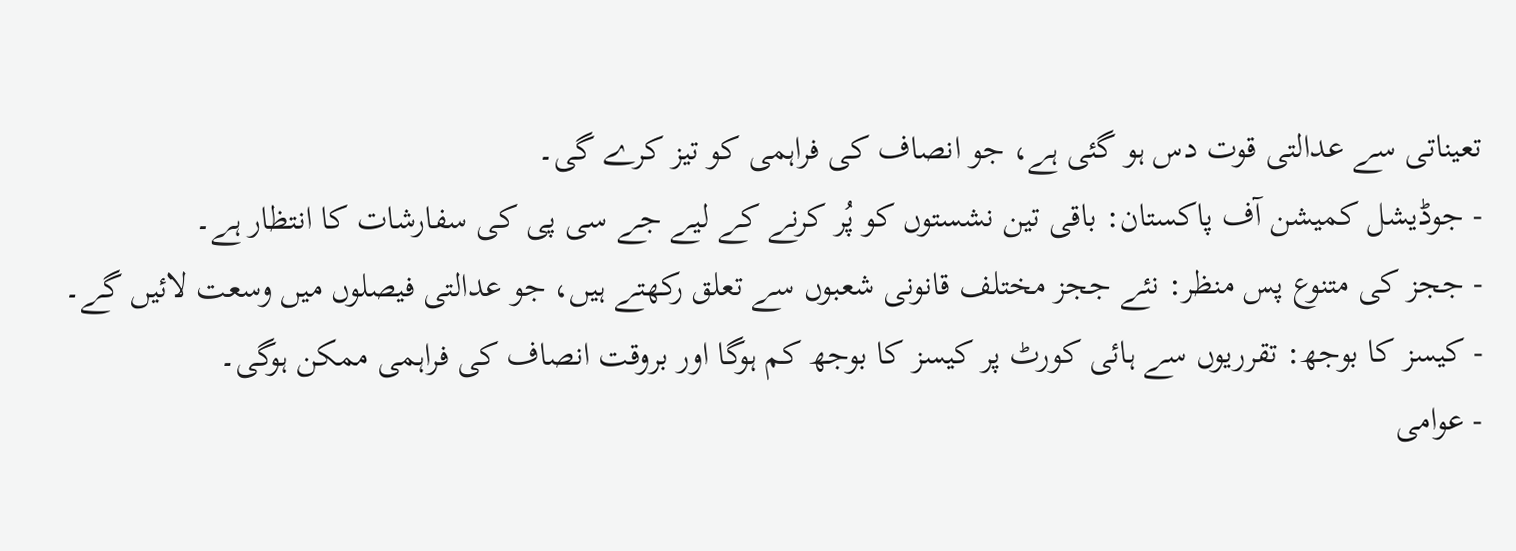تعیناتی سے عدالتی قوت دس ہو گئی ہے، جو انصاف کی فراہمی کو تیز کرے گی۔
- جوڈیشل کمیشن آف پاکستان: باقی تین نشستوں کو پُر کرنے کے لیے جے سی پی کی سفارشات کا انتظار ہے۔
- ججز کی متنوع پس منظر: نئے ججز مختلف قانونی شعبوں سے تعلق رکھتے ہیں، جو عدالتی فیصلوں میں وسعت لائیں گے۔
- کیسز کا بوجھ: تقرریوں سے ہائی کورٹ پر کیسز کا بوجھ کم ہوگا اور بروقت انصاف کی فراہمی ممکن ہوگی۔
- عوامی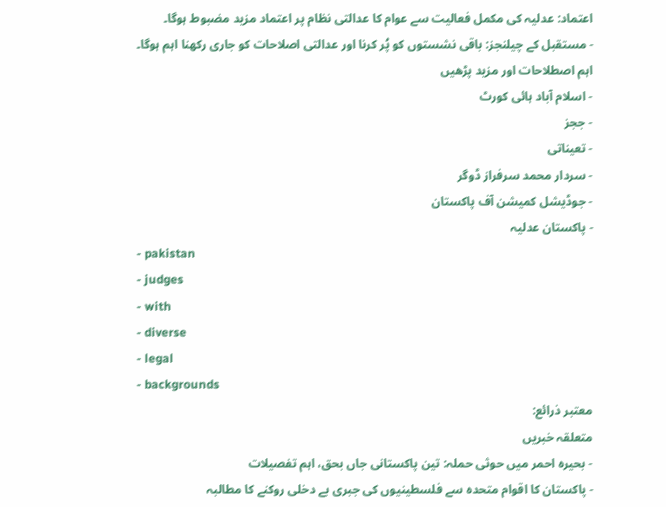اعتماد: عدلیہ کی مکمل فعالیت سے عوام کا عدالتی نظام پر اعتماد مزید مضبوط ہوگا۔
- مستقبل کے چیلنجز: باقی نشستوں کو پُر کرنا اور عدالتی اصلاحات کو جاری رکھنا اہم ہوگا۔
اہم اصطلاحات اور مزید پڑھیں
- اسلام آباد ہائی کورٹ
- ججز
- تعیناتی
- سردار محمد سرفراز ڈوگر
- جوڈیشل کمیشن آف پاکستان
- پاکستان عدلیہ
- pakistan
- judges
- with
- diverse
- legal
- backgrounds
معتبر ذرائع:
متعلقہ خبریں
- بحیرہ احمر میں حوثی حملہ: تین پاکستانی جاں بحق، اہم تفصیلات
- پاکستان کا اقوام متحدہ سے فلسطینیوں کی جبری بے دخلی روکنے کا مطالبہ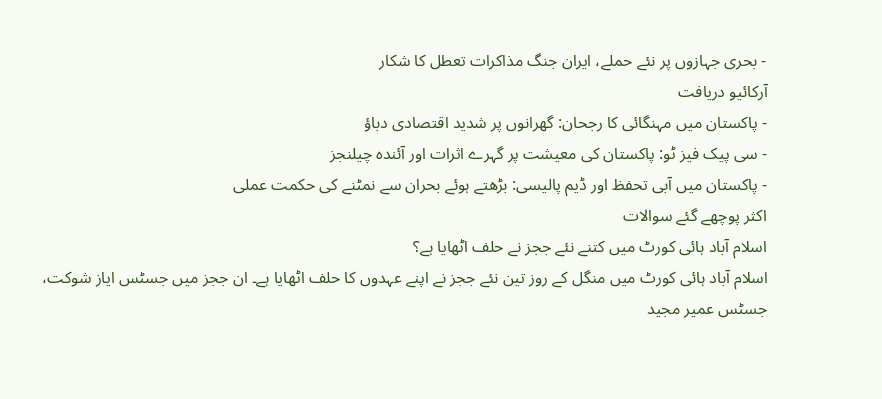- بحری جہازوں پر نئے حملے، ایران جنگ مذاکرات تعطل کا شکار
آرکائیو دریافت
- پاکستان میں مہنگائی کا رجحان: گھرانوں پر شدید اقتصادی دباؤ
- سی پیک فیز ٹو: پاکستان کی معیشت پر گہرے اثرات اور آئندہ چیلنجز
- پاکستان میں آبی تحفظ اور ڈیم پالیسی: بڑھتے ہوئے بحران سے نمٹنے کی حکمت عملی
اکثر پوچھے گئے سوالات
اسلام آباد ہائی کورٹ میں کتنے نئے ججز نے حلف اٹھایا ہے؟
اسلام آباد ہائی کورٹ میں منگل کے روز تین نئے ججز نے اپنے عہدوں کا حلف اٹھایا ہے۔ ان ججز میں جسٹس ایاز شوکت، جسٹس عمیر مجید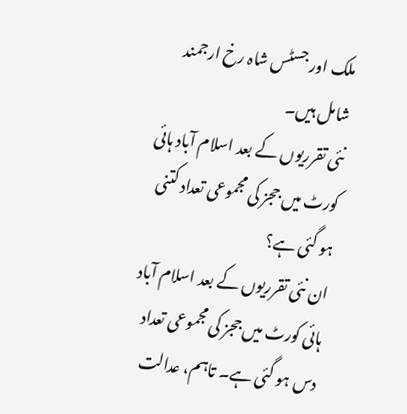ملک اور جسٹس شاہ رخ ارجمند شامل ہیں۔
نئی تقرریوں کے بعد اسلام آباد ہائی کورٹ میں ججز کی مجموعی تعداد کتنی ہو گئی ہے؟
ان نئی تقرریوں کے بعد اسلام آباد ہائی کورٹ میں ججز کی مجموعی تعداد دس ہو گئی ہے۔ تاہم، عدالت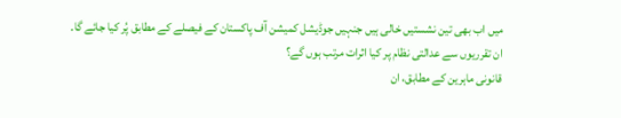میں اب بھی تین نشستیں خالی ہیں جنہیں جوڈیشل کمیشن آف پاکستان کے فیصلے کے مطابق پُر کیا جائے گا۔
ان تقرریوں سے عدالتی نظام پر کیا اثرات مرتب ہوں گے؟
قانونی ماہرین کے مطابق، ان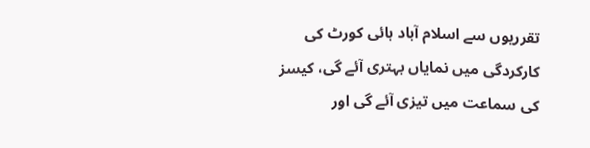تقرریوں سے اسلام آباد ہائی کورٹ کی کارکردگی میں نمایاں بہتری آئے گی، کیسز کی سماعت میں تیزی آئے گی اور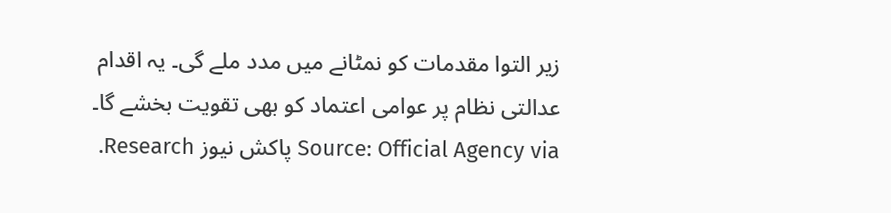زیر التوا مقدمات کو نمٹانے میں مدد ملے گی۔ یہ اقدام عدالتی نظام پر عوامی اعتماد کو بھی تقویت بخشے گا۔
Source: Official Agency via پاکش نیوز Research.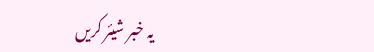یہ خبر شیئر کریں